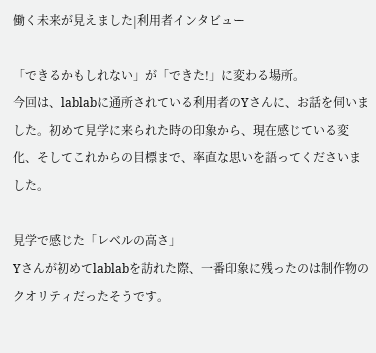働く未来が見えました|利用者インタビュー

「できるかもしれない」が「できた!」に変わる場所。
今回は、lablabに通所されている利用者のYさんに、お話を伺いました。初めて見学に来られた時の印象から、現在感じている変化、そしてこれからの目標まで、率直な思いを語ってくださいました。

見学で感じた「レベルの高さ」
Yさんが初めてlablabを訪れた際、一番印象に残ったのは制作物のクオリティだったそうです。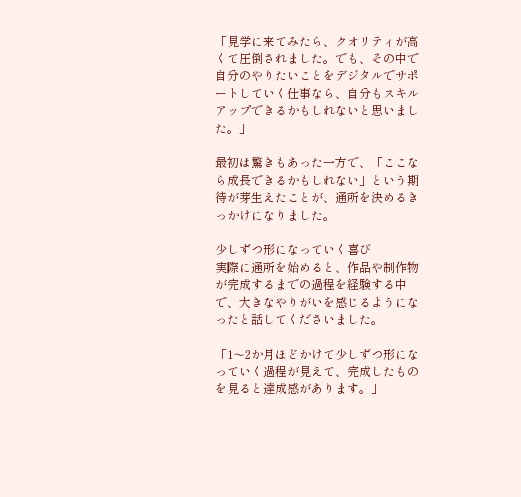「見学に来てみたら、クオリティが高くて圧倒されました。でも、その中で自分のやりたいことをデジタルでサポートしていく仕事なら、自分もスキルアップできるかもしれないと思いました。」

最初は驚きもあった一方で、「ここなら成長できるかもしれない」という期待が芽生えたことが、通所を決めるきっかけになりました。

少しずつ形になっていく喜び
実際に通所を始めると、作品や制作物が完成するまでの過程を経験する中で、大きなやりがいを感じるようになったと話してくださいました。

「1〜2か月ほどかけて少しずつ形になっていく過程が見えて、完成したものを見ると達成感があります。」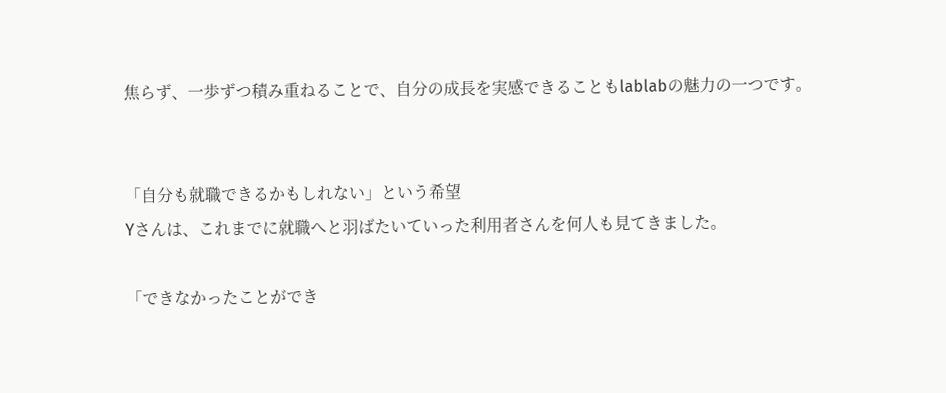焦らず、一歩ずつ積み重ねることで、自分の成長を実感できることもlablabの魅力の一つです。


「自分も就職できるかもしれない」という希望
Yさんは、これまでに就職へと羽ばたいていった利用者さんを何人も見てきました。

「できなかったことができ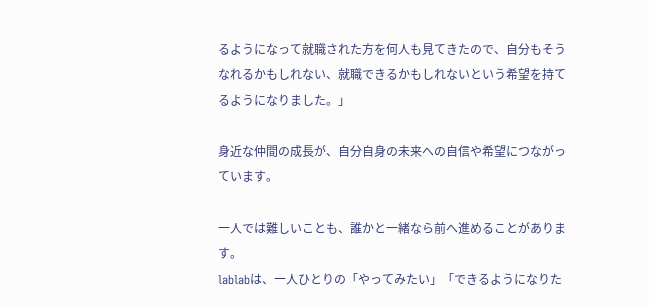るようになって就職された方を何人も見てきたので、自分もそうなれるかもしれない、就職できるかもしれないという希望を持てるようになりました。」

身近な仲間の成長が、自分自身の未来への自信や希望につながっています。

一人では難しいことも、誰かと一緒なら前へ進めることがあります。
lablabは、一人ひとりの「やってみたい」「できるようになりた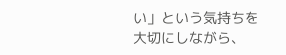い」という気持ちを大切にしながら、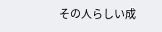その人らしい成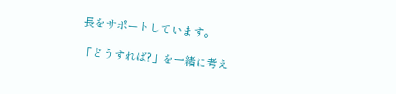長をサポートしています。

「どうすれば?」を一緒に考え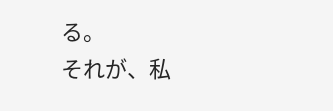る。
それが、私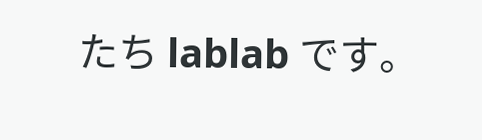たち lablab です。